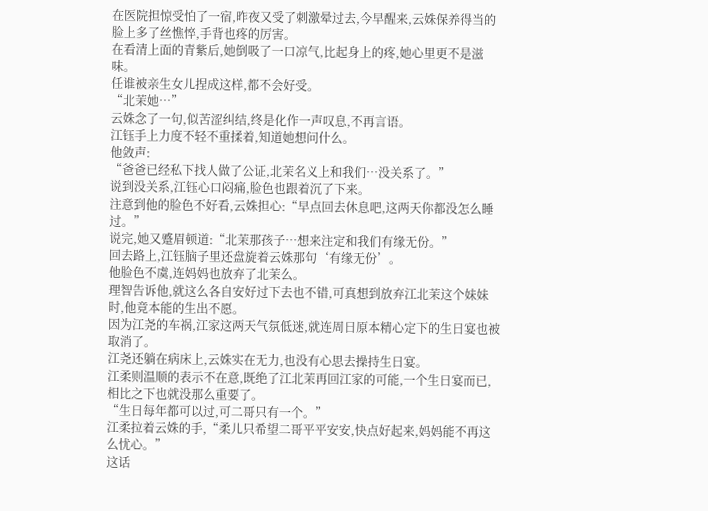在医院担惊受怕了一宿,昨夜又受了刺激晕过去,今早醒来,云姝保养得当的脸上多了丝憔悴,手背也疼的厉害。
在看清上面的青紫后,她倒吸了一口凉气,比起身上的疼,她心里更不是滋味。
任谁被亲生女儿捏成这样,都不会好受。
“北茉她…”
云姝念了一句,似苦涩纠结,终是化作一声叹息,不再言语。
江钰手上力度不轻不重揉着,知道她想问什么。
他敛声:
“爸爸已经私下找人做了公证,北茉名义上和我们…没关系了。”
说到没关系,江钰心口闷痛,脸色也跟着沉了下来。
注意到他的脸色不好看,云姝担心:“早点回去休息吧,这两天你都没怎么睡过。”
说完,她又蹙眉顿道:“北茉那孩子…想来注定和我们有缘无份。”
回去路上,江钰脑子里还盘旋着云姝那句‘有缘无份’。
他脸色不虞,连妈妈也放弃了北茉么。
理智告诉他,就这么各自安好过下去也不错,可真想到放弃江北茉这个妹妹时,他竟本能的生出不愿。
因为江尧的车祸,江家这两天气氛低迷,就连周日原本精心定下的生日宴也被取消了。
江尧还躺在病床上,云姝实在无力,也没有心思去操持生日宴。
江柔则温顺的表示不在意,既绝了江北茉再回江家的可能,一个生日宴而已,相比之下也就没那么重要了。
“生日每年都可以过,可二哥只有一个。”
江柔拉着云姝的手,“柔儿只希望二哥平平安安,快点好起来,妈妈能不再这么忧心。”
这话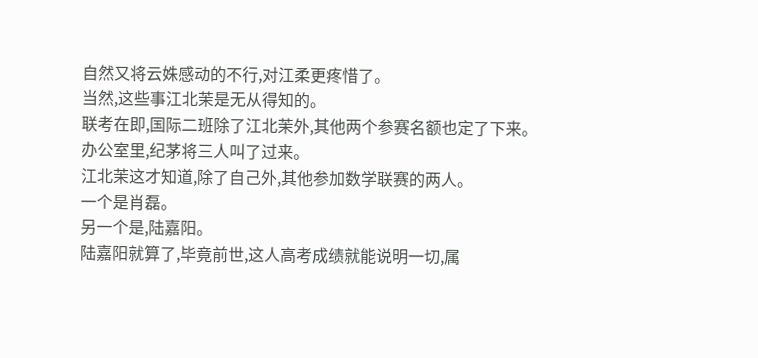自然又将云姝感动的不行,对江柔更疼惜了。
当然,这些事江北茉是无从得知的。
联考在即,国际二班除了江北茉外,其他两个参赛名额也定了下来。
办公室里,纪茅将三人叫了过来。
江北茉这才知道,除了自己外,其他参加数学联赛的两人。
一个是肖磊。
另一个是,陆嘉阳。
陆嘉阳就算了,毕竟前世,这人高考成绩就能说明一切,属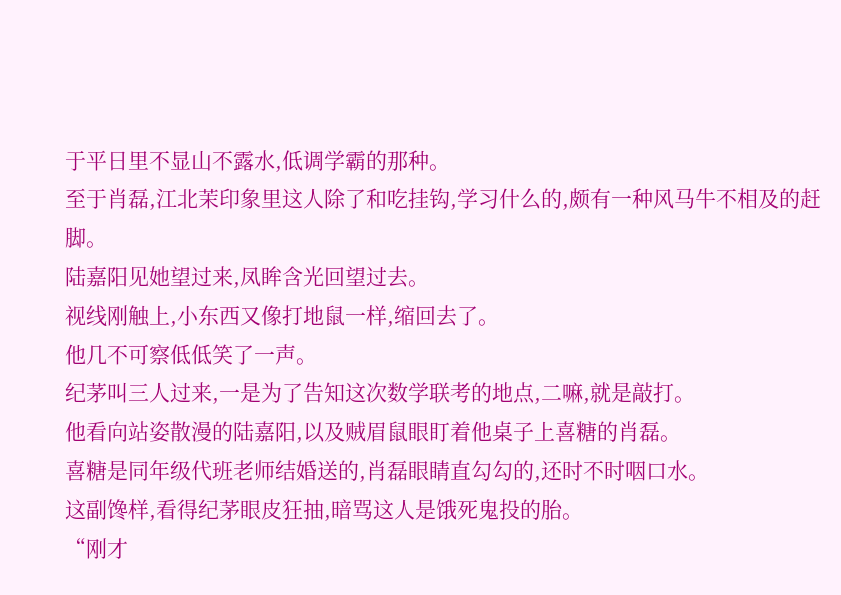于平日里不显山不露水,低调学霸的那种。
至于肖磊,江北茉印象里这人除了和吃挂钩,学习什么的,颇有一种风马牛不相及的赶脚。
陆嘉阳见她望过来,凤眸含光回望过去。
视线刚触上,小东西又像打地鼠一样,缩回去了。
他几不可察低低笑了一声。
纪茅叫三人过来,一是为了告知这次数学联考的地点,二嘛,就是敲打。
他看向站姿散漫的陆嘉阳,以及贼眉鼠眼盯着他桌子上喜糖的肖磊。
喜糖是同年级代班老师结婚送的,肖磊眼睛直勾勾的,还时不时咽口水。
这副馋样,看得纪茅眼皮狂抽,暗骂这人是饿死鬼投的胎。
“刚才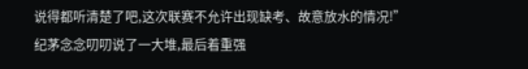说得都听清楚了吧,这次联赛不允许出现缺考、故意放水的情况!”
纪茅念念叨叨说了一大堆,最后着重强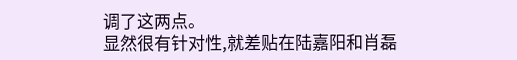调了这两点。
显然很有针对性,就差贴在陆嘉阳和肖磊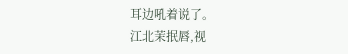耳边吼着说了。
江北茉抿唇,视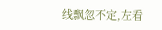线飘忽不定,左看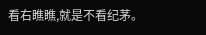看右瞧瞧,就是不看纪茅。